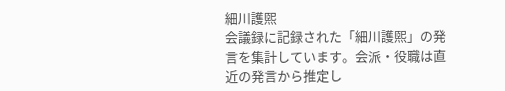細川護煕
会議録に記録された「細川護煕」の発言を集計しています。会派・役職は直近の発言から推定し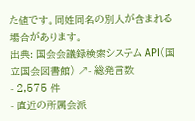た値です。同姓同名の別人が含まれる場合があります。
出典: 国会会議録検索システム API(国立国会図書館) ↗- 総発言数
- 2,575 件
- 直近の所属会派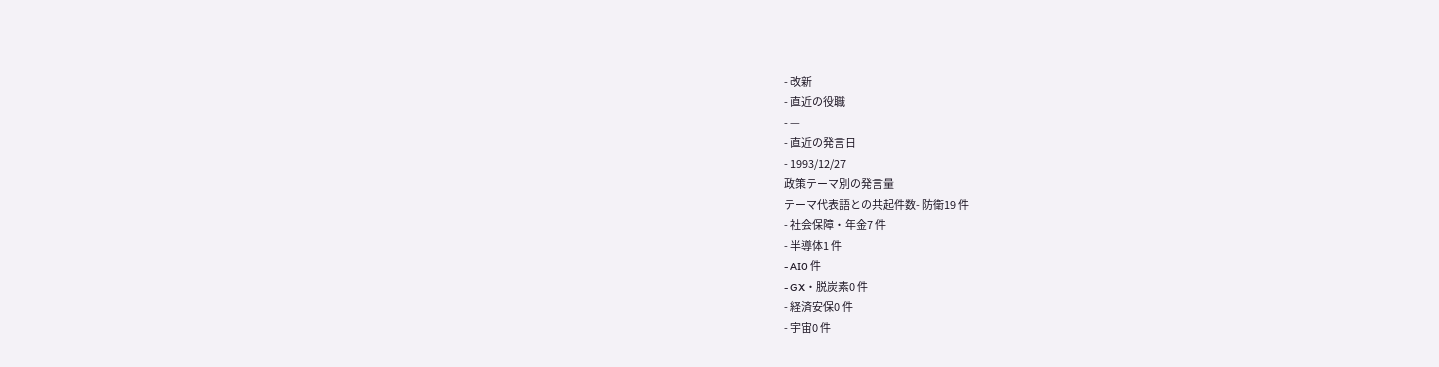- 改新
- 直近の役職
- —
- 直近の発言日
- 1993/12/27
政策テーマ別の発言量
テーマ代表語との共起件数- 防衛19 件
- 社会保障・年金7 件
- 半導体1 件
- AI0 件
- GX・脱炭素0 件
- 経済安保0 件
- 宇宙0 件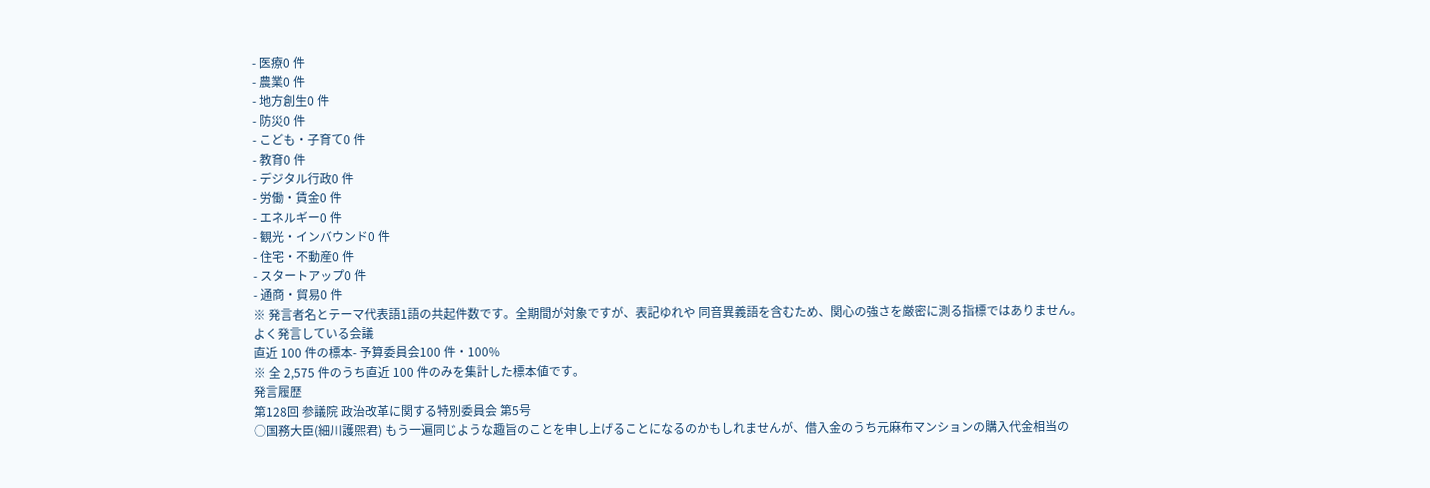- 医療0 件
- 農業0 件
- 地方創生0 件
- 防災0 件
- こども・子育て0 件
- 教育0 件
- デジタル行政0 件
- 労働・賃金0 件
- エネルギー0 件
- 観光・インバウンド0 件
- 住宅・不動産0 件
- スタートアップ0 件
- 通商・貿易0 件
※ 発言者名とテーマ代表語1語の共起件数です。全期間が対象ですが、表記ゆれや 同音異義語を含むため、関心の強さを厳密に測る指標ではありません。
よく発言している会議
直近 100 件の標本- 予算委員会100 件・100%
※ 全 2,575 件のうち直近 100 件のみを集計した標本値です。
発言履歴
第128回 参議院 政治改革に関する特別委員会 第5号
○国務大臣(細川護煕君) もう一遍同じような趣旨のことを申し上げることになるのかもしれませんが、借入金のうち元麻布マンションの購入代金相当の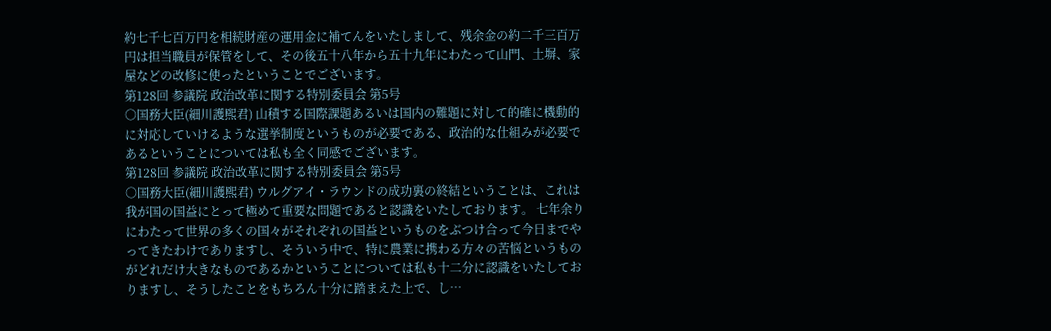約七千七百万円を相続財産の運用金に補てんをいたしまして、残余金の約二千三百万円は担当職員が保管をして、その後五十八年から五十九年にわたって山門、土塀、家屋などの改修に使ったということでございます。
第128回 参議院 政治改革に関する特別委員会 第5号
○国務大臣(細川護煕君) 山積する国際課題あるいは国内の難題に対して的確に機動的に対応していけるような選挙制度というものが必要である、政治的な仕組みが必要であるということについては私も全く同感でございます。
第128回 参議院 政治改革に関する特別委員会 第5号
○国務大臣(細川護煕君) ウルグアイ・ラウンドの成功裏の終結ということは、これは我が国の国益にとって極めて重要な問題であると認識をいたしております。 七年余りにわたって世界の多くの国々がそれぞれの国益というものをぶつけ合って今日までやってきたわけでありますし、そういう中で、特に農業に携わる方々の苦悩というものがどれだけ大きなものであるかということについては私も十二分に認識をいたしておりますし、そうしたことをもちろん十分に踏まえた上で、し…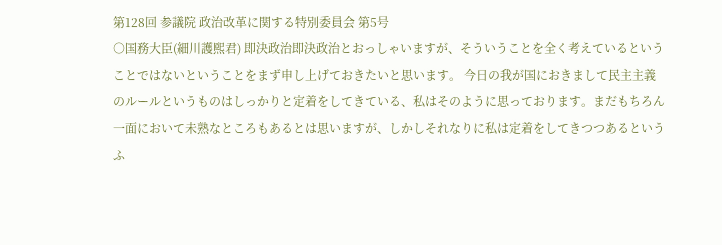第128回 参議院 政治改革に関する特別委員会 第5号
○国務大臣(細川護煕君) 即決政治即決政治とおっしゃいますが、そういうことを全く考えているということではないということをまず申し上げておきたいと思います。 今日の我が国におきまして民主主義のルールというものはしっかりと定着をしてきている、私はそのように思っております。まだもちろん一面において未熟なところもあるとは思いますが、しかしそれなりに私は定着をしてきつつあるというふ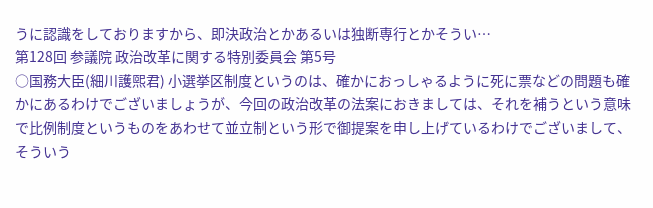うに認識をしておりますから、即決政治とかあるいは独断専行とかそうい…
第128回 参議院 政治改革に関する特別委員会 第5号
○国務大臣(細川護煕君) 小選挙区制度というのは、確かにおっしゃるように死に票などの問題も確かにあるわけでございましょうが、今回の政治改革の法案におきましては、それを補うという意味で比例制度というものをあわせて並立制という形で御提案を申し上げているわけでございまして、そういう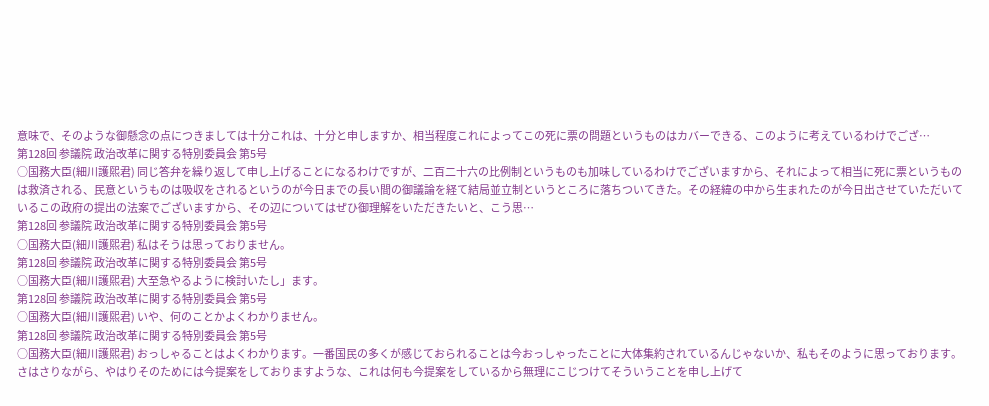意味で、そのような御懸念の点につきましては十分これは、十分と申しますか、相当程度これによってこの死に票の問題というものはカバーできる、このように考えているわけでござ…
第128回 参議院 政治改革に関する特別委員会 第5号
○国務大臣(細川護煕君) 同じ答弁を繰り返して申し上げることになるわけですが、二百二十六の比例制というものも加味しているわけでございますから、それによって相当に死に票というものは救済される、民意というものは吸収をされるというのが今日までの長い間の御議論を経て結局並立制というところに落ちついてきた。その経緯の中から生まれたのが今日出させていただいているこの政府の提出の法案でございますから、その辺についてはぜひ御理解をいただきたいと、こう思…
第128回 参議院 政治改革に関する特別委員会 第5号
○国務大臣(細川護煕君) 私はそうは思っておりません。
第128回 参議院 政治改革に関する特別委員会 第5号
○国務大臣(細川護煕君) 大至急やるように検討いたし」ます。
第128回 参議院 政治改革に関する特別委員会 第5号
○国務大臣(細川護煕君) いや、何のことかよくわかりません。
第128回 参議院 政治改革に関する特別委員会 第5号
○国務大臣(細川護煕君) おっしゃることはよくわかります。一番国民の多くが感じておられることは今おっしゃったことに大体集約されているんじゃないか、私もそのように思っております。 さはさりながら、やはりそのためには今提案をしておりますような、これは何も今提案をしているから無理にこじつけてそういうことを申し上げて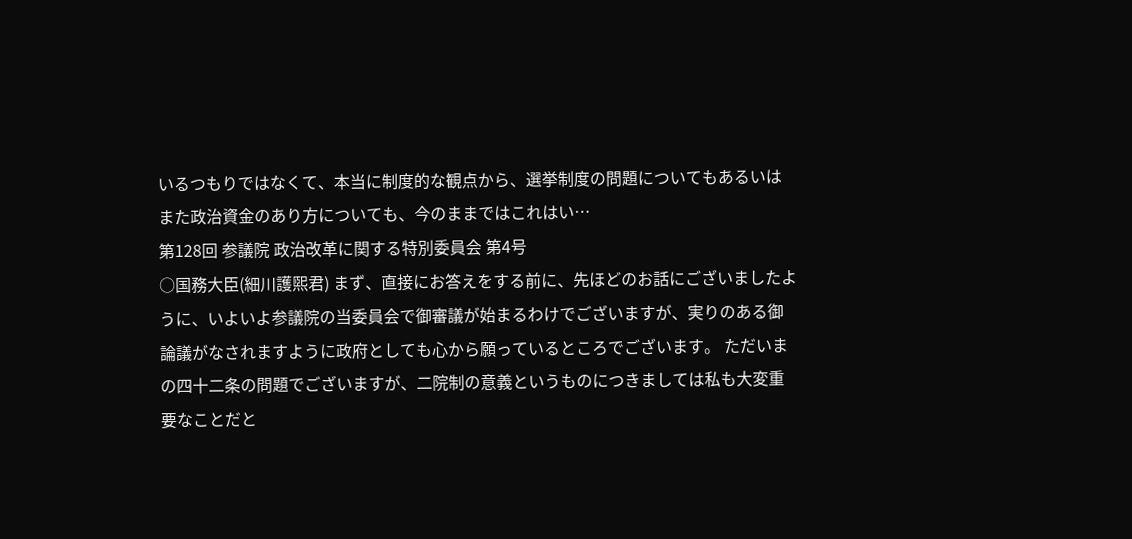いるつもりではなくて、本当に制度的な観点から、選挙制度の問題についてもあるいはまた政治資金のあり方についても、今のままではこれはい…
第128回 参議院 政治改革に関する特別委員会 第4号
○国務大臣(細川護煕君) まず、直接にお答えをする前に、先ほどのお話にございましたように、いよいよ参議院の当委員会で御審議が始まるわけでございますが、実りのある御論議がなされますように政府としても心から願っているところでございます。 ただいまの四十二条の問題でございますが、二院制の意義というものにつきましては私も大変重要なことだと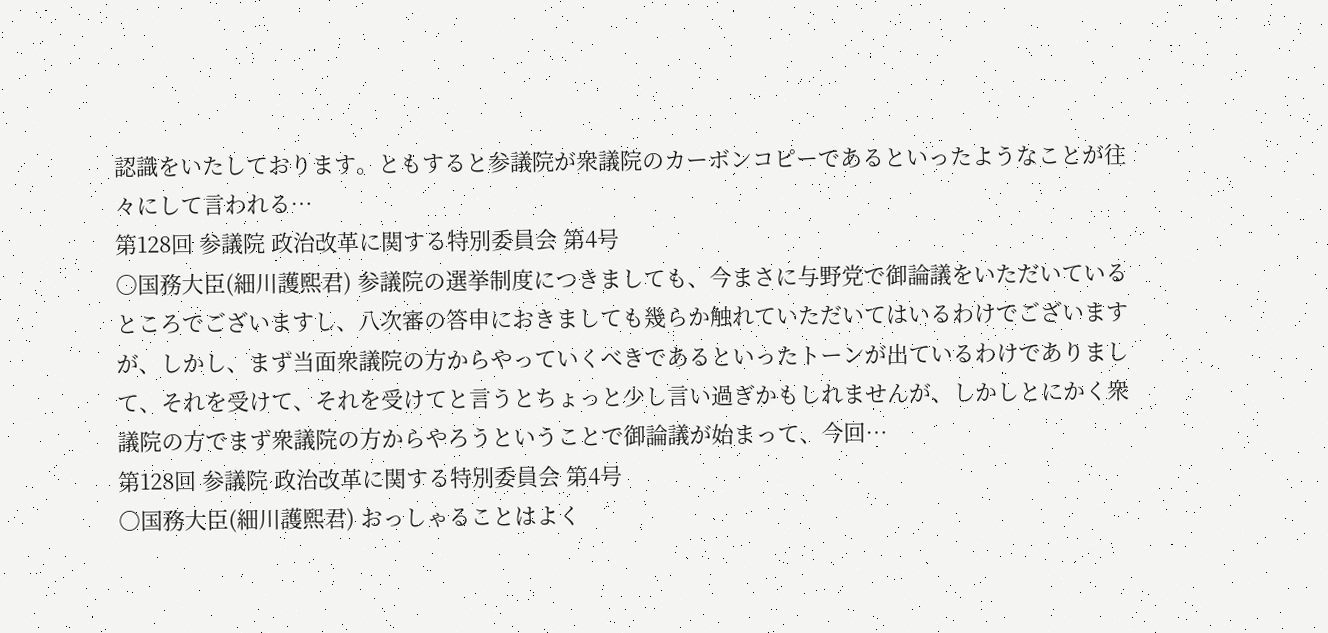認識をいたしております。ともすると参議院が衆議院のカーボンコピーであるといったようなことが往々にして言われる…
第128回 参議院 政治改革に関する特別委員会 第4号
○国務大臣(細川護煕君) 参議院の選挙制度につきましても、今まさに与野党で御論議をいただいているところでございますし、八次審の答申におきましても幾らか触れていただいてはいるわけでございますが、しかし、まず当面衆議院の方からやっていくべきであるといったトーンが出ているわけでありまして、それを受けて、それを受けてと言うとちょっと少し言い過ぎかもしれませんが、しかしとにかく衆議院の方でまず衆議院の方からやろうということで御論議が始まって、今回…
第128回 参議院 政治改革に関する特別委員会 第4号
○国務大臣(細川護煕君) おっしゃることはよく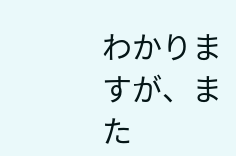わかりますが、また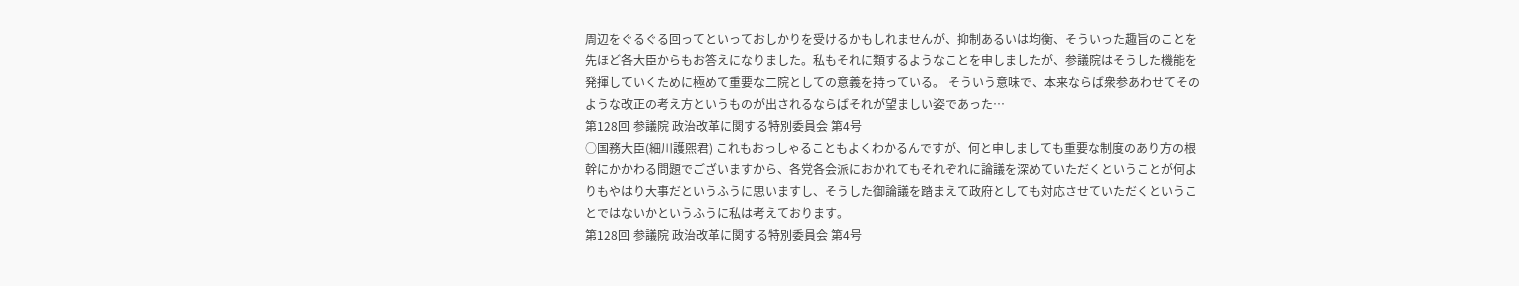周辺をぐるぐる回ってといっておしかりを受けるかもしれませんが、抑制あるいは均衡、そういった趣旨のことを先ほど各大臣からもお答えになりました。私もそれに類するようなことを申しましたが、参議院はそうした機能を発揮していくために極めて重要な二院としての意義を持っている。 そういう意味で、本来ならば衆参あわせてそのような改正の考え方というものが出されるならばそれが望ましい姿であった…
第128回 参議院 政治改革に関する特別委員会 第4号
○国務大臣(細川護煕君) これもおっしゃることもよくわかるんですが、何と申しましても重要な制度のあり方の根幹にかかわる問題でございますから、各党各会派におかれてもそれぞれに論議を深めていただくということが何よりもやはり大事だというふうに思いますし、そうした御論議を踏まえて政府としても対応させていただくということではないかというふうに私は考えております。
第128回 参議院 政治改革に関する特別委員会 第4号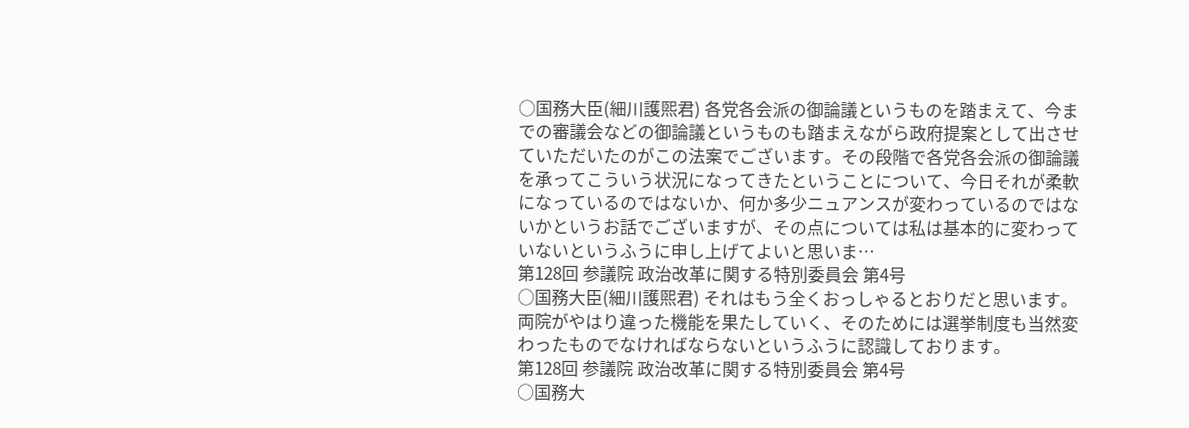○国務大臣(細川護煕君) 各党各会派の御論議というものを踏まえて、今までの審議会などの御論議というものも踏まえながら政府提案として出させていただいたのがこの法案でございます。その段階で各党各会派の御論議を承ってこういう状況になってきたということについて、今日それが柔軟になっているのではないか、何か多少ニュアンスが変わっているのではないかというお話でございますが、その点については私は基本的に変わっていないというふうに申し上げてよいと思いま…
第128回 参議院 政治改革に関する特別委員会 第4号
○国務大臣(細川護煕君) それはもう全くおっしゃるとおりだと思います。両院がやはり違った機能を果たしていく、そのためには選挙制度も当然変わったものでなければならないというふうに認識しております。
第128回 参議院 政治改革に関する特別委員会 第4号
○国務大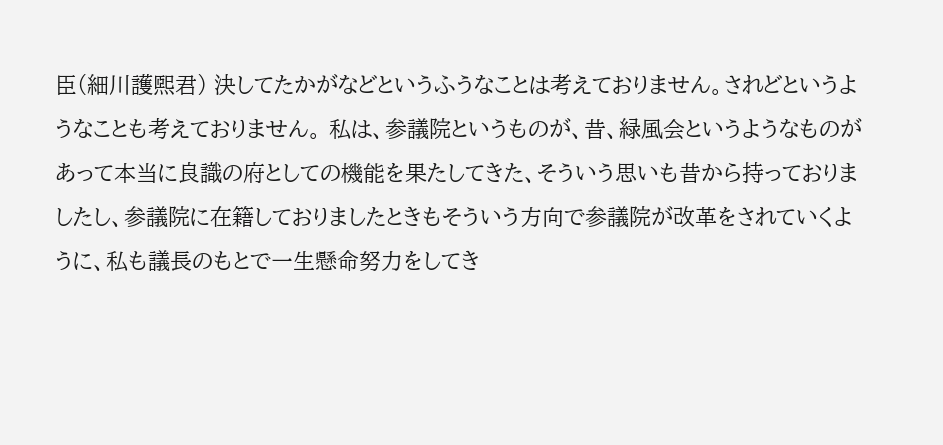臣(細川護煕君) 決してたかがなどというふうなことは考えておりません。されどというようなことも考えておりません。 私は、参議院というものが、昔、緑風会というようなものがあって本当に良識の府としての機能を果たしてきた、そういう思いも昔から持っておりましたし、参議院に在籍しておりましたときもそういう方向で参議院が改革をされていくように、私も議長のもとで一生懸命努力をしてき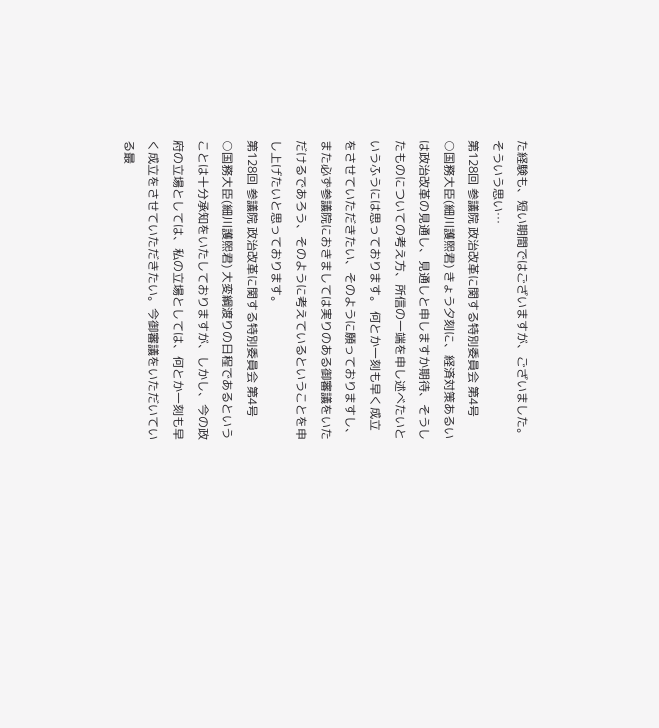た経験も、短い期間ではございますが、ございました。そういう思い…
第128回 参議院 政治改革に関する特別委員会 第4号
○国務大臣(細川護煕君) きょう夕刻に、経済対策あるいは政治改革の見通し、見通しと申しますか期待、そうしたものについての考え方、所信の一端を申し述べたいというふうには思っております。 何とか一刻も早く成立をさせていただきたい、そのように願っておりますし、また必ず参議院におきましては実りのある御審議をいただけるであろう、そのように考えているということを申し上げたいと思っております。
第128回 参議院 政治改革に関する特別委員会 第4号
○国務大臣(細川護煕君) 大変綱渡りの日程であるということは十分承知をいたしておりますが、しかし、今の政府の立場としては、私の立場としては、何とか一刻も早く成立をさせていただきたい。今御審議をいただいている最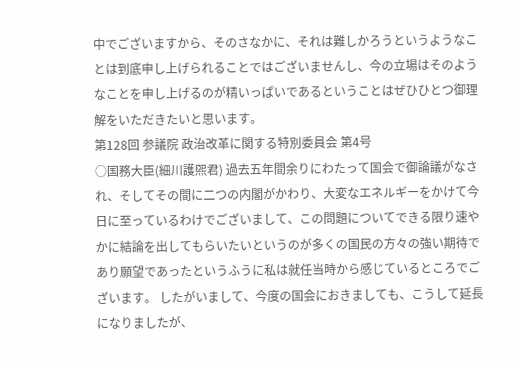中でございますから、そのさなかに、それは難しかろうというようなことは到底申し上げられることではございませんし、今の立場はそのようなことを申し上げるのが精いっぱいであるということはぜひひとつ御理解をいただきたいと思います。
第128回 参議院 政治改革に関する特別委員会 第4号
○国務大臣(細川護煕君) 過去五年間余りにわたって国会で御論議がなされ、そしてその間に二つの内閣がかわり、大変なエネルギーをかけて今日に至っているわけでございまして、この問題についてできる限り速やかに結論を出してもらいたいというのが多くの国民の方々の強い期待であり願望であったというふうに私は就任当時から感じているところでございます。 したがいまして、今度の国会におきましても、こうして延長になりましたが、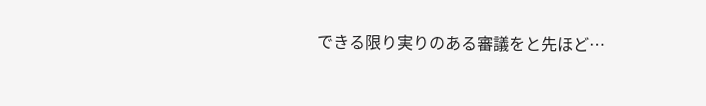できる限り実りのある審議をと先ほど…